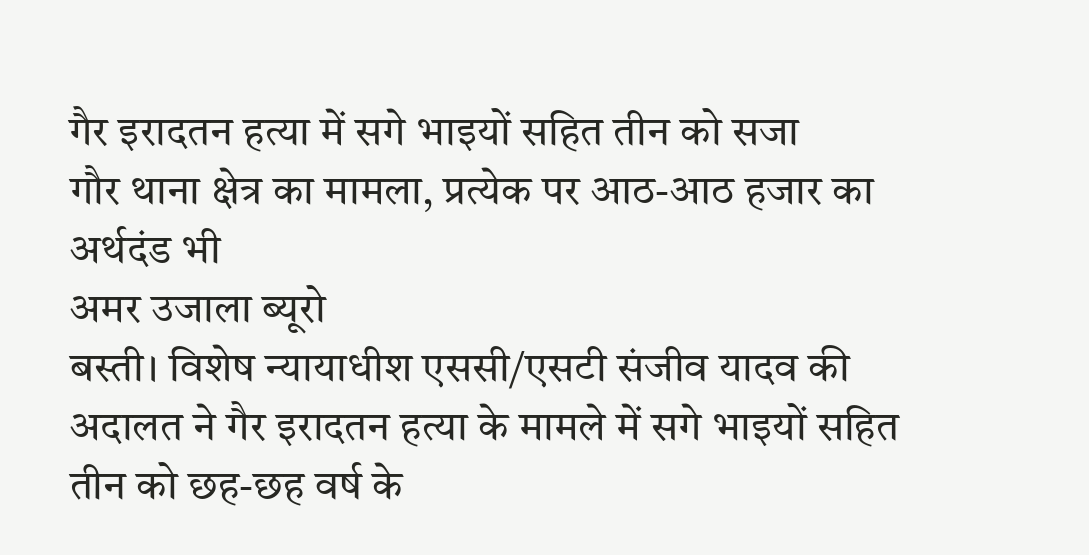गैर इरादतन हत्या में सगे भाइयों सहित तीन को सजा
गौर थाना क्षेत्र का मामला, प्रत्येक पर आठ-आठ हजार का अर्थदंड भी
अमर उजाला ब्यूरो
बस्ती। विशेष न्यायाधीश एससी/एसटी संजीव यादव की अदालत ने गैर इरादतन हत्या के मामले में सगे भाइयों सहित तीन को छह-छह वर्ष के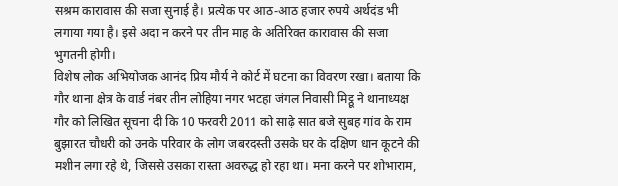सश्रम कारावास की सजा सुनाई है। प्रत्येक पर आठ-आठ हजार रुपये अर्थदंड भी लगाया गया है। इसे अदा न करने पर तीन माह के अतिरिक्त कारावास की सजा भुगतनी होगी।
विशेष लोक अभियोजक आनंद प्रिय मौर्य ने कोर्ट में घटना का विवरण रखा। बताया कि गौर थाना क्षेत्र के वार्ड नंबर तीन लोहिया नगर भटहा जंगल निवासी मिट्ठू ने थानाध्यक्ष गौर को लिखित सूचना दी कि 10 फरवरी 2011 को साढ़े सात बजे सुबह गांव के राम बुझारत चौधरी को उनके परिवार के लोग जबरदस्ती उसके घर के दक्षिण धान कूटने की मशीन लगा रहे थे, जिससे उसका रास्ता अवरुद्ध हो रहा था। मना करने पर शोभाराम,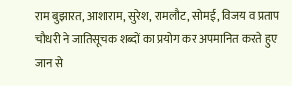राम बुझारत, आशाराम, सुरेश, रामलौट, सोमई, विजय व प्रताप चौधरी ने जातिसूचक शब्दों का प्रयोग कर अपमानित करते हुए जान से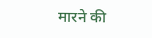मारने की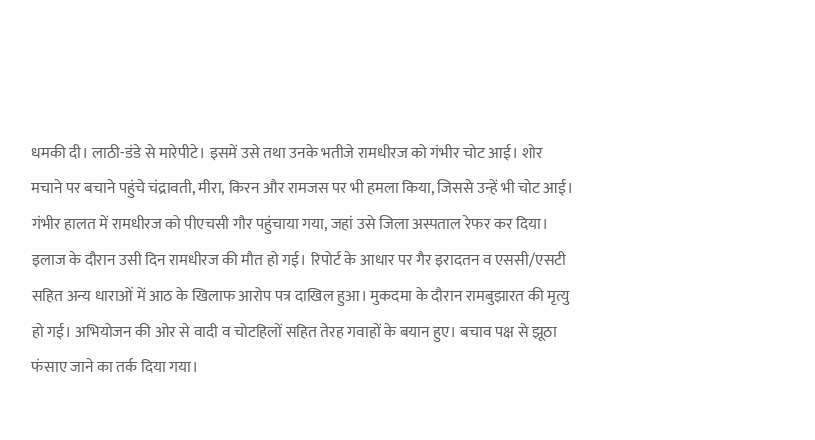धमकी दी। लाठी-डंडे से मारेपीटे। इसमें उसे तथा उनके भतीजे रामधीरज को गंभीर चोट आई। शोर मचाने पर बचाने पहुंचे चंद्रावती, मीरा, किरन और रामजस पर भी हमला किया, जिससे उन्हें भी चोट आई। गंभीर हालत में रामधीरज को पीएचसी गौर पहुंचाया गया, जहां उसे जिला अस्पताल रेफर कर दिया। इलाज के दौरान उसी दिन रामधीरज की मौत हो गई। रिपोर्ट के आधार पर गैर इरादतन व एससी/एसटी सहित अन्य धाराओं में आठ के खिलाफ आरोप पत्र दाखिल हुआ। मुकदमा के दौरान रामबुझारत की मृत्यु हो गई। अभियोजन की ओर से वादी व चोटहिलों सहित तेरह गवाहों के बयान हुए। बचाव पक्ष से झूठा फंसाए जाने का तर्क दिया गया।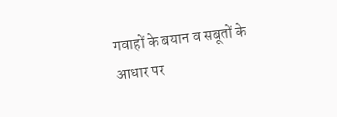गवाहों के बयान व सबूतों के आधार पर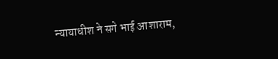न्यायाधीश ने सगे भाई आशाराम,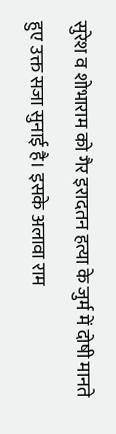सुरेश व शोभाराम को गैर इरादतन हत्या के जुर्म में दोषी मानते हुए उक्त सजा सुनाई है। इसके अलावा राम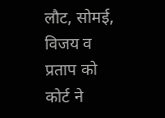लौट, सोमई, विजय व प्रताप को कोर्ट ने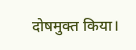दोषमुक्त किया।